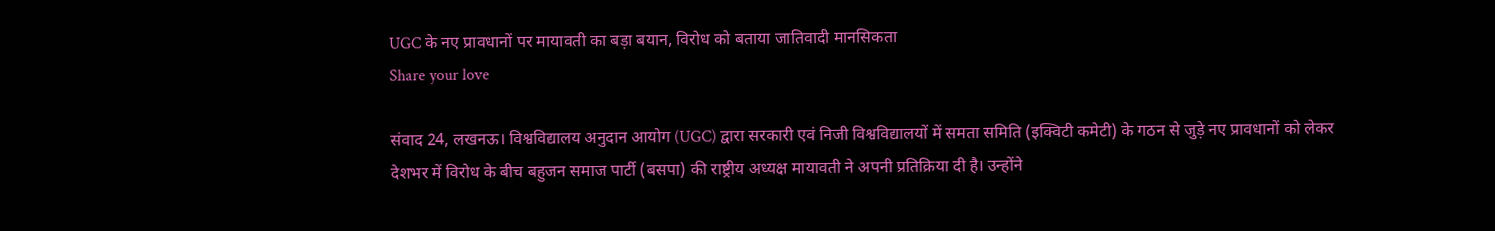UGC के नए प्रावधानों पर मायावती का बड़ा बयान, विरोध को बताया जातिवादी मानसिकता
Share your love

संवाद 24, लखनऊ। विश्वविद्यालय अनुदान आयोग (UGC) द्वारा सरकारी एवं निजी विश्वविद्यालयों में समता समिति (इक्विटी कमेटी) के गठन से जुड़े नए प्रावधानों को लेकर देशभर में विरोध के बीच बहुजन समाज पार्टी (बसपा) की राष्ट्रीय अध्यक्ष मायावती ने अपनी प्रतिक्रिया दी है। उन्होंने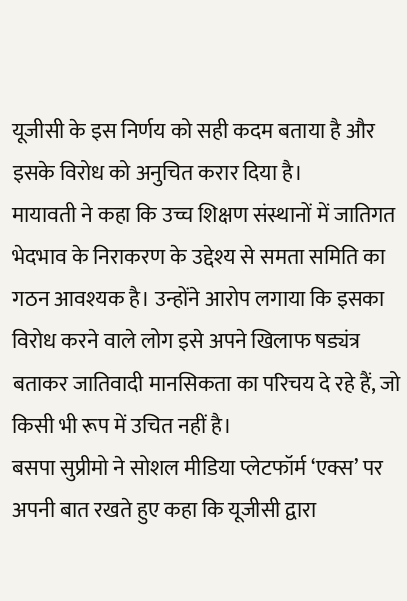यूजीसी के इस निर्णय को सही कदम बताया है और इसके विरोध को अनुचित करार दिया है।
मायावती ने कहा कि उच्च शिक्षण संस्थानों में जातिगत भेदभाव के निराकरण के उद्देश्य से समता समिति का गठन आवश्यक है। उन्होंने आरोप लगाया कि इसका विरोध करने वाले लोग इसे अपने खिलाफ षड्यंत्र बताकर जातिवादी मानसिकता का परिचय दे रहे हैं, जो किसी भी रूप में उचित नहीं है।
बसपा सुप्रीमो ने सोशल मीडिया प्लेटफॉर्म ‘एक्स’ पर अपनी बात रखते हुए कहा कि यूजीसी द्वारा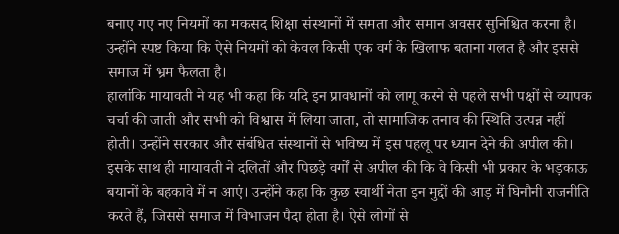बनाए गए नए नियमों का मकसद शिक्षा संस्थानों में समता और समान अवसर सुनिश्चित करना है। उन्होंने स्पष्ट किया कि ऐसे नियमों को केवल किसी एक वर्ग के खिलाफ बताना गलत है और इससे समाज में भ्रम फैलता है।
हालांकि मायावती ने यह भी कहा कि यदि इन प्रावधानों को लागू करने से पहले सभी पक्षों से व्यापक चर्चा की जाती और सभी को विश्वास में लिया जाता, तो सामाजिक तनाव की स्थिति उत्पन्न नहीं होती। उन्होंने सरकार और संबंधित संस्थानों से भविष्य में इस पहलू पर ध्यान देने की अपील की।
इसके साथ ही मायावती ने दलितों और पिछड़े वर्गों से अपील की कि वे किसी भी प्रकार के भड़काऊ बयानों के बहकावे में न आएं। उन्होंने कहा कि कुछ स्वार्थी नेता इन मुद्दों की आड़ में घिनौनी राजनीति करते हैं, जिससे समाज में विभाजन पैदा होता है। ऐसे लोगों से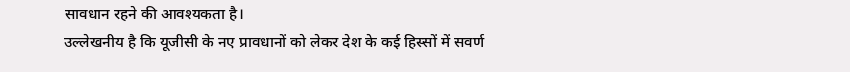सावधान रहने की आवश्यकता है।
उल्लेखनीय है कि यूजीसी के नए प्रावधानों को लेकर देश के कई हिस्सों में सवर्ण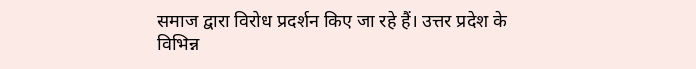समाज द्वारा विरोध प्रदर्शन किए जा रहे हैं। उत्तर प्रदेश के विभिन्न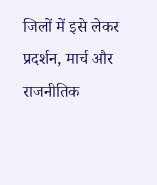जिलों में इसे लेकर प्रदर्शन, मार्च और राजनीतिक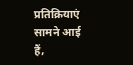प्रतिक्रियाएं सामने आई हैं,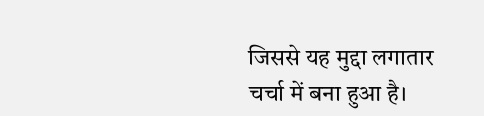जिससे यह मुद्दा लगातार चर्चा में बना हुआ है।